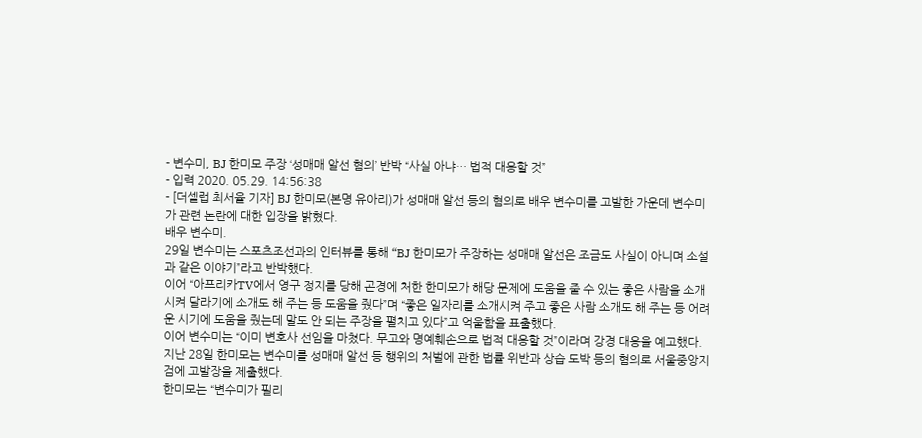- 변수미, BJ 한미모 주장 ‘성매매 알선 혐의’ 반박 “사실 아냐… 법적 대응할 것”
- 입력 2020. 05.29. 14:56:38
- [더셀럽 최서율 기자] BJ 한미모(본명 유아리)가 성매매 알선 등의 혐의로 배우 변수미를 고발한 가운데 변수미가 관련 논란에 대한 입장을 밝혔다.
배우 변수미.
29일 변수미는 스포츠조선과의 인터뷰를 통해 “BJ 한미모가 주장하는 성매매 알선은 조금도 사실이 아니며 소설과 같은 이야기”라고 반박했다.
이어 “아프리카TV에서 영구 정지를 당해 곤경에 처한 한미모가 해당 문제에 도움을 줄 수 있는 좋은 사람을 소개시켜 달라기에 소개도 해 주는 등 도움을 줬다”며 “좋은 일자리를 소개시켜 주고 좋은 사람 소개도 해 주는 등 어려운 시기에 도움을 줬는데 말도 안 되는 주장을 펼치고 있다”고 억울함을 표출했다.
이어 변수미는 “이미 변호사 선임을 마쳤다. 무고와 명예훼손으로 법적 대응할 것”이라며 강경 대응을 예고했다.
지난 28일 한미모는 변수미를 성매매 알선 등 행위의 처벌에 관한 법률 위반과 상습 도박 등의 혐의로 서울중앙지검에 고발장을 제출했다.
한미모는 “변수미가 필리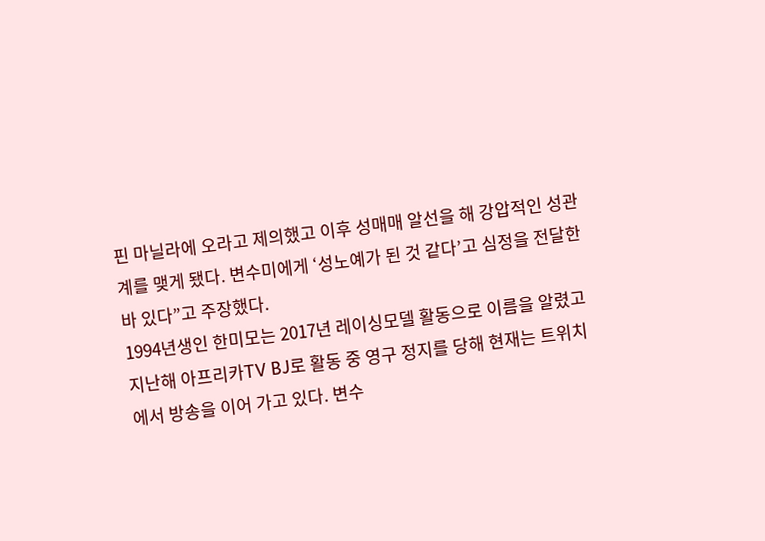핀 마닐라에 오라고 제의했고 이후 성매매 알선을 해 강압적인 성관계를 맺게 됐다. 변수미에게 ‘성노예가 된 것 같다’고 심정을 전달한 바 있다”고 주장했다.
1994년생인 한미모는 2017년 레이싱모델 활동으로 이름을 알렸고 지난해 아프리카TV BJ로 활동 중 영구 정지를 당해 현재는 트위치에서 방송을 이어 가고 있다. 변수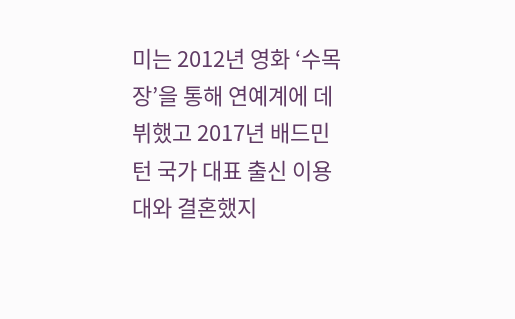미는 2012년 영화 ‘수목장’을 통해 연예계에 데뷔했고 2017년 배드민턴 국가 대표 출신 이용대와 결혼했지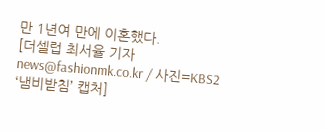만 1년여 만에 이혼했다.
[더셀럽 최서율 기자 news@fashionmk.co.kr / 사진=KBS2 ‘냄비받침’ 캡처]